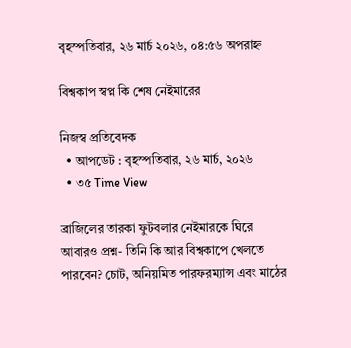বৃহস্পতিবার, ২৬ মার্চ ২০২৬, ০৪:৫৬ অপরাহ্ন

বিশ্বকাপ স্বপ্ন কি শেষ নেইমারের

নিজস্ব প্রতিবেদক
  • আপডেট : বৃহস্পতিবার, ২৬ মার্চ, ২০২৬
  • ৩৫ Time View

ব্রাজিলের তারকা ফুটবলার নেইমারকে ঘিরে আবারও প্রশ্ন- তিনি কি আর বিশ্বকাপে খেলতে পারবেন? চোট, অনিয়মিত পারফরম্যান্স এবং মাঠের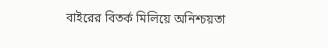বাইরের বিতর্ক মিলিয়ে অনিশ্চয়তা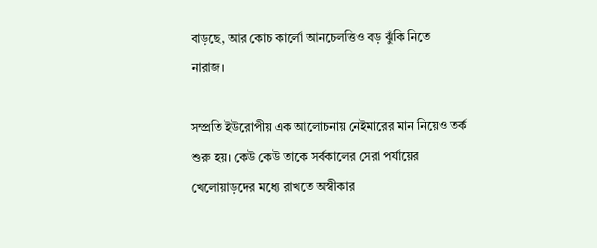বাড়ছে, আর কোচ কার্লো আনচেলত্তিও বড় ঝুঁকি নিতে নারাজ।

সম্প্রতি ইউরোপীয় এক আলোচনায় নেইমারের মান নিয়েও তর্ক শুরু হয়। কেউ কেউ তাকে সর্বকালের সেরা পর্যায়ের খেলোয়াড়দের মধ্যে রাখতে অস্বীকার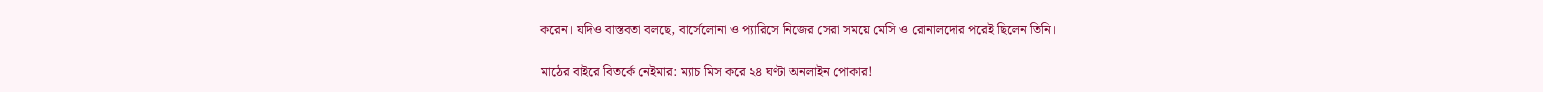করেন। যদিও বাস্তবতা বলছে, বার্সেলোনা ও প্যারিসে নিজের সেরা সময়ে মেসি ও রোনালদোর পরেই ছিলেন তিনি।

মাঠের বাইরে বিতর্কে নেইমার: ম্যাচ মিস করে ২৪ ঘণ্টা অনলাইন পোকার!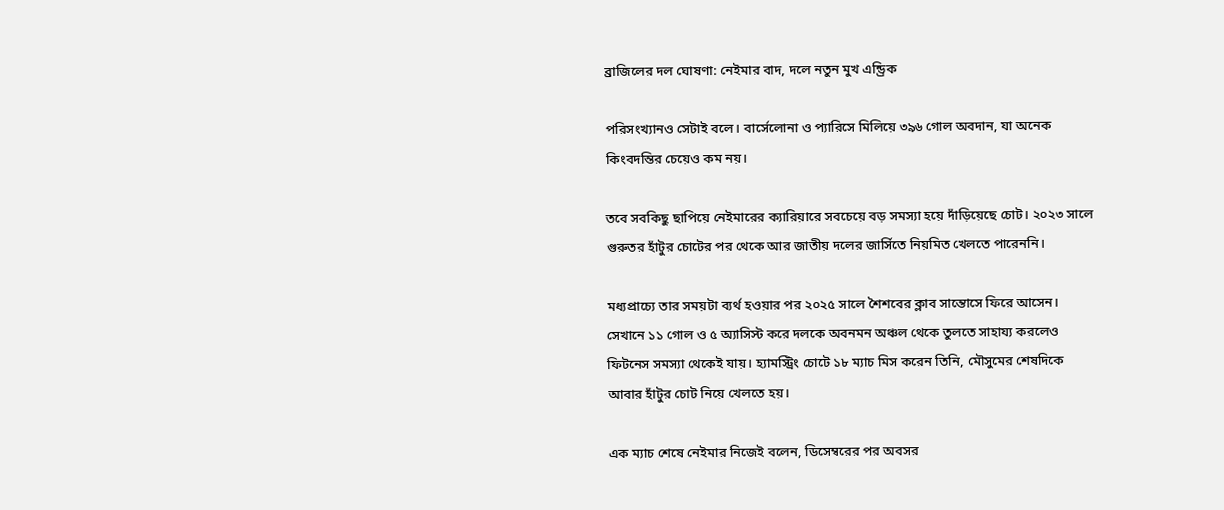ব্রাজিলের দল ঘোষণা: নেইমার বাদ, দলে নতুন মুখ এন্ড্রিক

পরিসংখ্যানও সেটাই বলে। বার্সেলোনা ও প্যারিসে মিলিয়ে ৩৯৬ গোল অবদান, যা অনেক কিংবদন্তির চেয়েও কম নয়।

তবে সবকিছু ছাপিয়ে নেইমারের ক্যারিয়ারে সবচেয়ে বড় সমস্যা হয়ে দাঁড়িয়েছে চোট। ২০২৩ সালে গুরুতর হাঁটুর চোটের পর থেকে আর জাতীয় দলের জার্সিতে নিয়মিত খেলতে পারেননি।

মধ্যপ্রাচ্যে তার সময়টা ব্যর্থ হওয়ার পর ২০২৫ সালে শৈশবের ক্লাব সান্তোসে ফিরে আসেন। সেখানে ১১ গোল ও ৫ অ্যাসিস্ট করে দলকে অবনমন অঞ্চল থেকে তুলতে সাহায্য করলেও ফিটনেস সমস্যা থেকেই যায়। হ্যামস্ট্রিং চোটে ১৮ ম্যাচ মিস করেন তিনি, মৌসুমের শেষদিকে আবার হাঁটুর চোট নিয়ে খেলতে হয়।

এক ম্যাচ শেষে নেইমার নিজেই বলেন, ডিসেম্বরের পর অবসর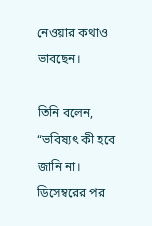নেওয়ার কথাও ভাবছেন।

তিনি বলেন, “ভবিষ্যৎ কী হবে জানি না। ডিসেম্বরের পর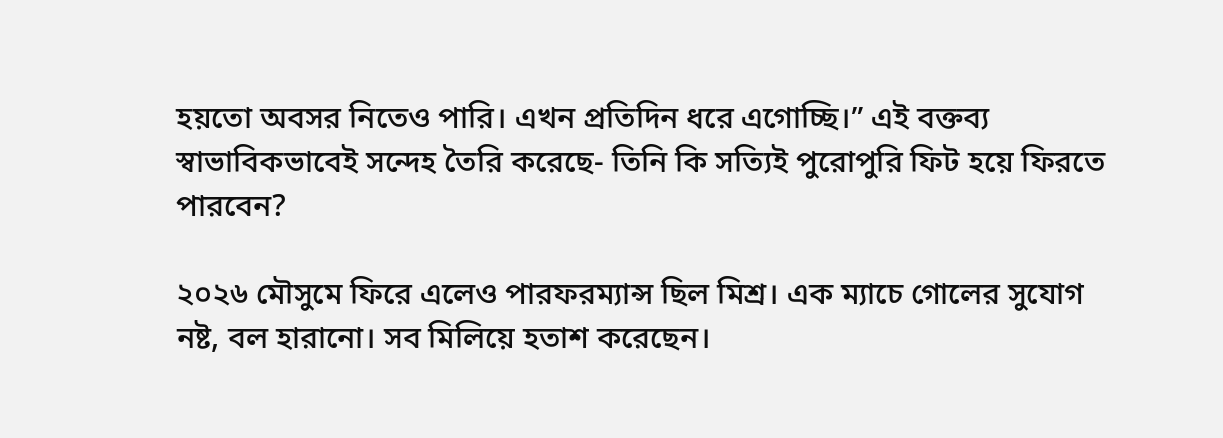হয়তো অবসর নিতেও পারি। এখন প্রতিদিন ধরে এগোচ্ছি।” এই বক্তব্য স্বাভাবিকভাবেই সন্দেহ তৈরি করেছে- তিনি কি সত্যিই পুরোপুরি ফিট হয়ে ফিরতে পারবেন?

২০২৬ মৌসুমে ফিরে এলেও পারফরম্যান্স ছিল মিশ্র। এক ম্যাচে গোলের সুযোগ নষ্ট, বল হারানো। সব মিলিয়ে হতাশ করেছেন।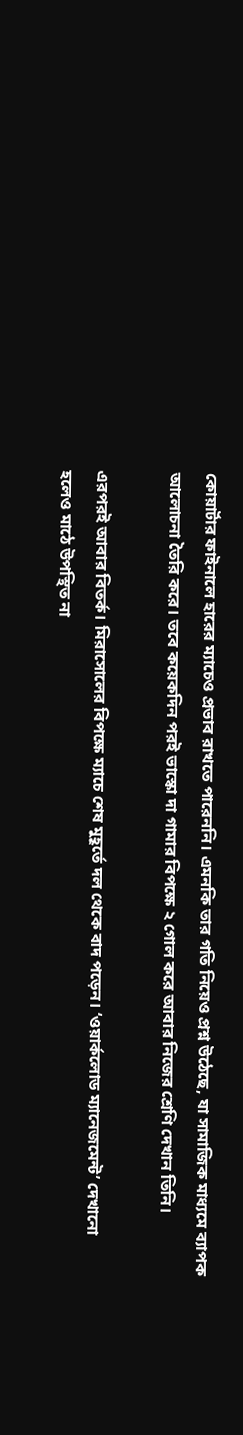কোয়ার্টার ফাইনালে হারের ম্যাচেও প্রভাব রাখতে পারেননি। এমনকি তার গতি নিয়েও প্রশ্ন উঠেছে, যা সামাজিক মাধ্যমে ব্যাপক আলোচনা তৈরি করে। তবে কয়েকদিন পরই ভাস্কো দা গামার বিপক্ষে ২ গোল করে আবার নিজের শ্রেণি দেখান তিনি।

এরপরই আবার বিতর্ক। মিরাসোলের বিপক্ষে ম্যাচে শেষ মুহূর্তে দল থেকে বাদ পড়েন। ‘ওয়ার্কলোড ম্যানেজমেন্ট’ দেখানো হলেও মাঠে উপস্থিত না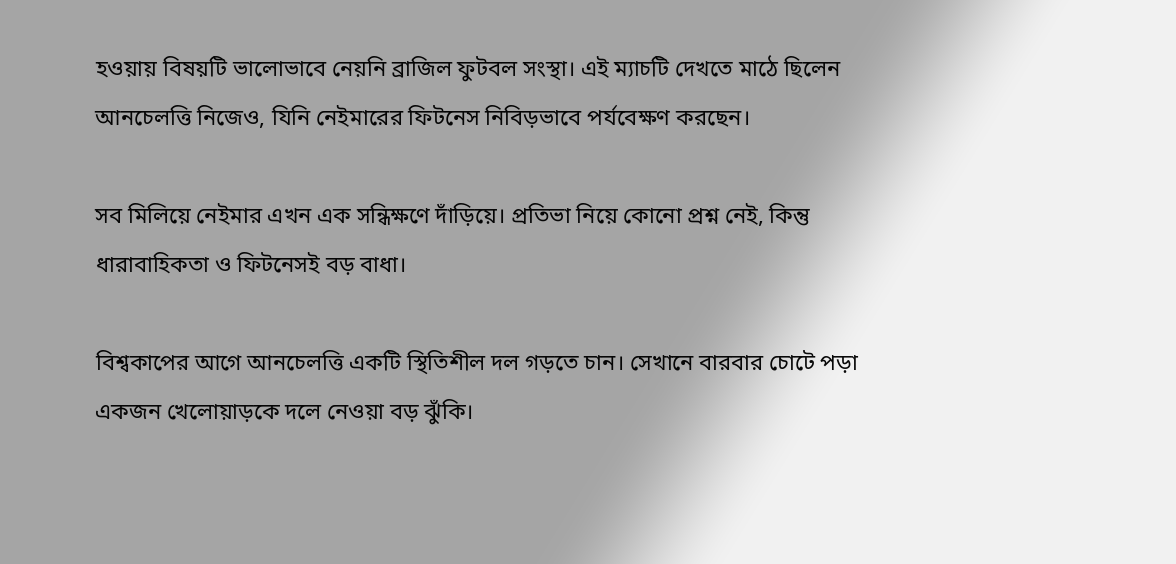হওয়ায় বিষয়টি ভালোভাবে নেয়নি ব্রাজিল ফুটবল সংস্থা। এই ম্যাচটি দেখতে মাঠে ছিলেন আনচেলত্তি নিজেও, যিনি নেইমারের ফিটনেস নিবিড়ভাবে পর্যবেক্ষণ করছেন।

সব মিলিয়ে নেইমার এখন এক সন্ধিক্ষণে দাঁড়িয়ে। প্রতিভা নিয়ে কোনো প্রশ্ন নেই, কিন্তু ধারাবাহিকতা ও ফিটনেসই বড় বাধা।

বিশ্বকাপের আগে আনচেলত্তি একটি স্থিতিশীল দল গড়তে চান। সেখানে বারবার চোটে পড়া একজন খেলোয়াড়কে দলে নেওয়া বড় ঝুঁকি।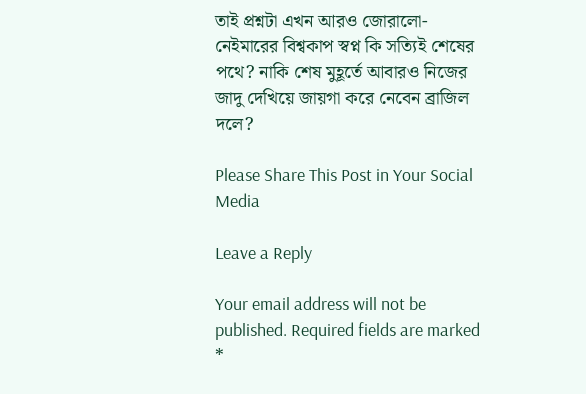তাই প্রশ্নটা এখন আরও জোরালো- নেইমারের বিশ্বকাপ স্বপ্ন কি সত্যিই শেষের পথে? নাকি শেষ মুহূর্তে আবারও নিজের জাদু দেখিয়ে জায়গা করে নেবেন ব্রাজিল দলে?

Please Share This Post in Your Social Media

Leave a Reply

Your email address will not be published. Required fields are marked *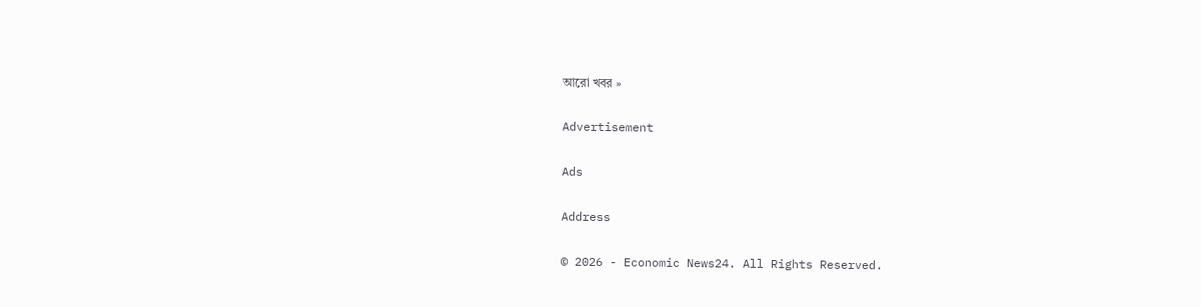আরো খবর »

Advertisement

Ads

Address

© 2026 - Economic News24. All Rights Reserved.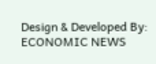Design & Developed By: ECONOMIC NEWS